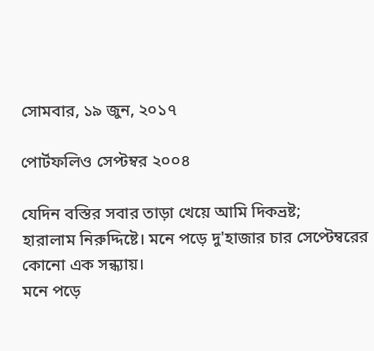সোমবার, ১৯ জুন, ২০১৭

পোর্টফলিও সেপ্টম্বর ২০০৪

যেদিন বস্তির সবার তাড়া খেয়ে আমি দিকভ্রষ্ট;
হারালাম নিরুদ্দিষ্টে। মনে পড়ে দু'হাজার চার সেপ্টেম্বরের কোনো এক সন্ধ্যায়।
মনে পড়ে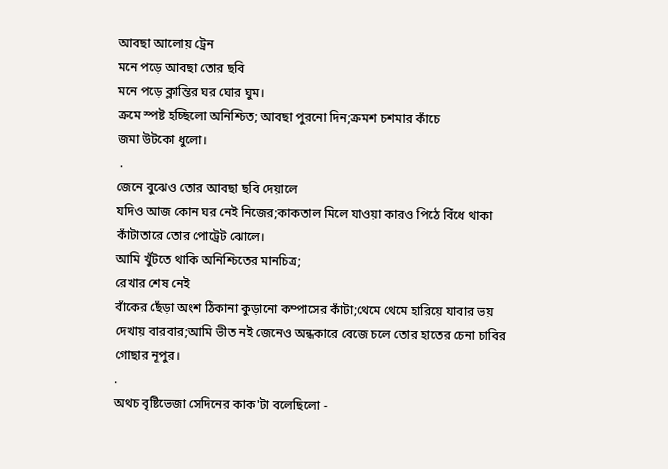আবছা আলোয় ট্রেন
মনে পড়ে আবছা তোর ছবি
মনে পড়ে ক্লান্তির ঘর ঘোর ঘুম।
ক্রমে স্পষ্ট হচ্ছিলো অনিশ্চিত; আবছা পুরনো দিন;ক্রমশ চশমার কাঁচে
জমা উটকো ধুলো।
 .
জেনে বুঝেও তোর আবছা ছবি দেয়ালে
যদিও আজ কোন ঘর নেই নিজের;কাকতাল মিলে যাওয়া কারও পিঠে বিঁধে থাকা
কাঁটাতারে তোর পোট্রেট ঝোলে।
আমি খুঁটতে থাকি অনিশ্চিতের মানচিত্র;
রেখার শেষ নেই
বাঁকের ছেঁড়া অংশ ঠিকানা কুড়ানো কম্পাসের কাঁটা;থেমে থেমে হারিয়ে যাবার ভয়
দেখায় বারবার;আমি ভীত নই জেনেও অন্ধকারে বেজে চলে তোর হাতের চেনা চাবির
গোছার নূপুর।
.
অথচ বৃষ্টিভেজা সেদিনের কাক'টা বলেছিলো -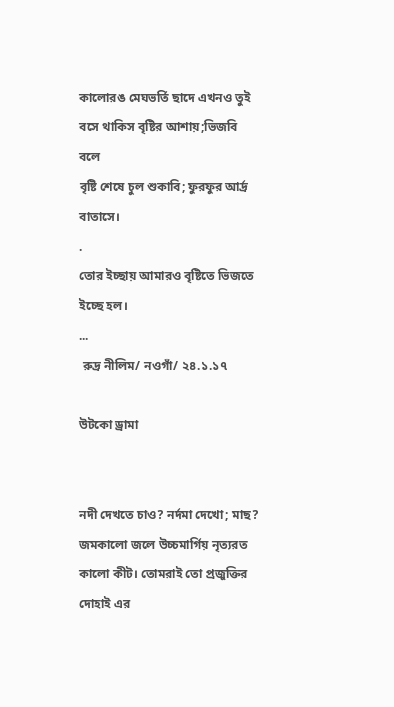কালোরঙ মেঘভর্তি ছাদে এখনও তুই বসে থাকিস বৃষ্টির আশায়;ভিজবি বলে
বৃষ্টি শেষে চুল শুকাবি; ফুরফুর আর্দ্র বাতাসে।
.
তোর ইচ্ছায় আমারও বৃষ্টিতে ভিজতে ইচ্ছে হল।
...
 রুদ্র নীলিম/ নওগাঁ/ ২৪.১.১৭

উটকো ড্রামা


নদী দেখতে চাও? নর্দমা দেখো; মাছ? জমকালো জলে উচ্চমার্গিয় নৃত্যরত কালো কীট। তোমরাই তো প্রজুক্তির দোহাই এর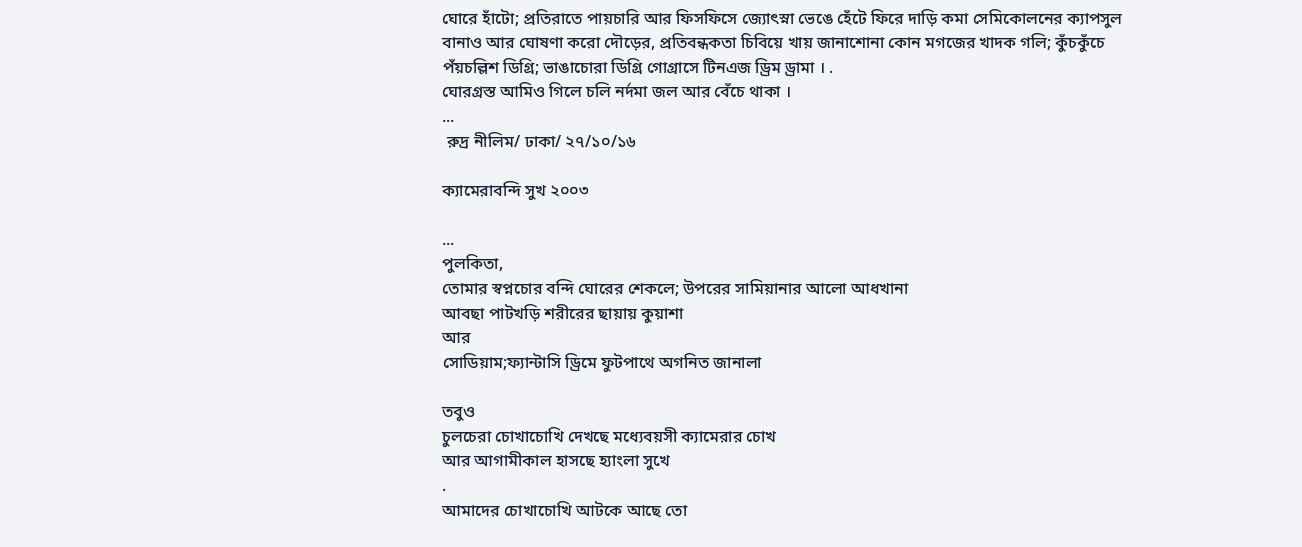ঘোরে হাঁটো; প্রতিরাতে পায়চারি আর ফিসফিসে জ্যোৎস্না ভেঙে হেঁটে ফিরে দাড়ি কমা সেমিকোলনের ক্যাপসুল বানাও আর ঘোষণা করো দৌড়ের, প্রতিবন্ধকতা চিবিয়ে খায় জানাশোনা কোন মগজের খাদক গলি; কুঁচকুঁচে পঁয়চল্লিশ ডিগ্রি; ভাঙাচোরা ডিগ্রি গোগ্রাসে টিনএজ ড্রিম ড্রামা । .
ঘোরগ্রস্ত আমিও গিলে চলি নর্দমা জল আর বেঁচে থাকা ।
...
 রুদ্র নীলিম/ ঢাকা/ ২৭/১০/১৬

ক্যামেরাবন্দি সুখ ২০০৩

...
পুলকিতা,
তোমার স্বপ্নচোর বন্দি ঘোরের শেকলে; উপরের সামিয়ানার আলো আধখানা
আবছা পাটখড়ি শরীরের ছায়ায় কুয়াশা
আর
সোডিয়াম;ফ্যান্টাসি ড্রিমে ফুটপাথে অগনিত জানালা

তবুও
চুলচেরা চোখাচোখি দেখছে মধ্যেবয়সী ক্যামেরার চোখ
আর আগামীকাল হাসছে হ্যাংলা সুখে
.
আমাদের চোখাচোখি আটকে আছে তো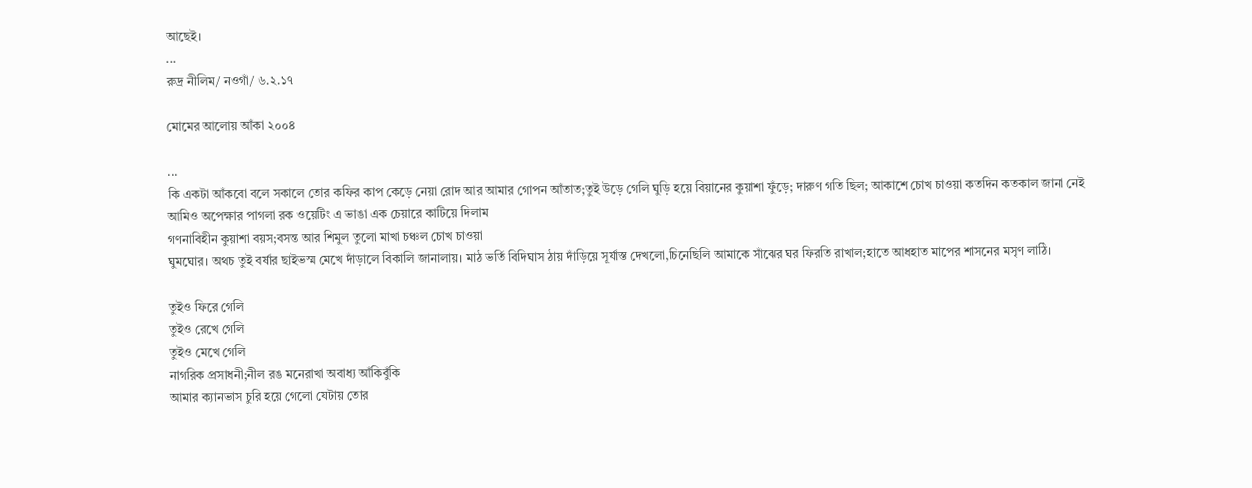আছেই।
...
রুদ্র নীলিম/ নওগাঁ/ ৬.২.১৭

মোমের আলোয় আঁকা ২০০৪

...
কি একটা আঁকবো বলে সকালে তোর কফির কাপ কেড়ে নেয়া রোদ আর আমার গোপন আঁতাত;তুই উড়ে গেলি ঘুড়ি হয়ে বিয়ানের কুয়াশা ফুঁড়ে; দারুণ গতি ছিল; আকাশে চোখ চাওয়া কতদিন কতকাল জানা নেই
আমিও অপেক্ষার পাগলা রক ওয়েটিং এ ভাঙা এক চেয়ারে কাটিয়ে দিলাম
গণনাবিহীন কুয়াশা বয়স;বসন্ত আর শিমুল তুলো মাখা চঞ্চল চোখ চাওয়া
ঘুমঘোর। অথচ তুই বর্ষার ছাইভস্ম মেখে দাঁড়ালে বিকালি জানালায়। মাঠ ভর্তি বিদিঘাস ঠায় দাঁড়িয়ে সূর্যাস্ত দেখলো,চিনেছিলি আমাকে সাঁঝের ঘর ফিরতি রাখাল;হাতে আধহাত মাপের শাসনের মসৃণ লাঠি।

তুইও ফিরে গেলি
তুইও রেখে গেলি
তুইও মেখে গেলি
নাগরিক প্রসাধনী;নীল রঙ মনেরাখা অবাধ্য আঁকিবুঁকি
আমার ক্যানভাস চুরি হয়ে গেলো যেটায় তোর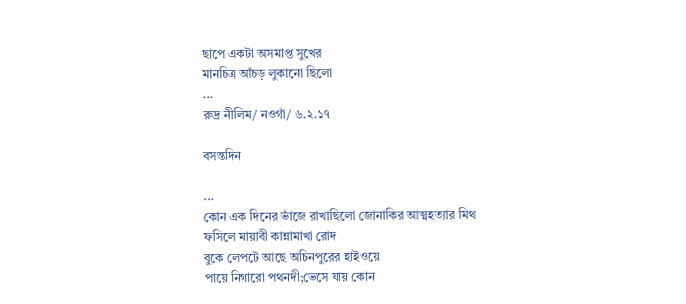ছাপে একটা অসমাপ্ত সুখের
মানচিত্র আঁচড় লুকানো ছিলো
...
রুদ্র নীলিম/ নওগাঁ/ ৬.২.১৭

বসন্তদিন

...
কোন এক দিনের ভাঁজে রাখাছিলো জোনাকির আত্মহত্যার মিথ
ফসিলে মায়াবী কান্নামাখা রোদ
বুকে লেপটে আছে অচিনপুরের হাইওয়ে
পায়ে নিগারো পথনদী;ভেসে যায় কোন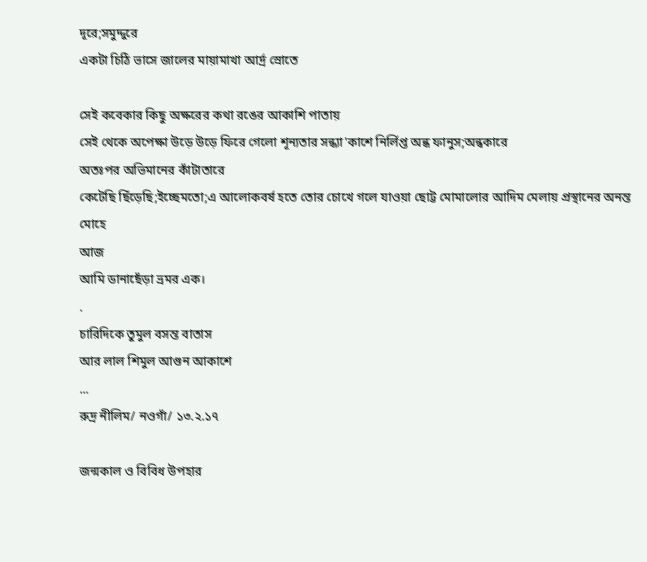দূরে;সমুদ্দুরে
একটা চিঠি ভাসে জালের মায়ামাখা আর্দ্র স্রোতে

সেই কবেকার কিছু অক্ষরের কথা রঙের আকাশি পাতায়
সেই থেকে অপেক্ষা উড়ে উড়ে ফিরে গেলো শূন্যতার সন্ধ্যা'কাশে নির্লিপ্ত অন্ধ ফানুস;অন্ধকারে
অতঃপর অভিমানের কাঁটাতারে
কেটেছি ছিঁড়েছি;ইচ্ছেমতো;এ আলোকবর্ষ হতে তোর চোখে গলে যাওয়া ছোট্ট মোমালোর আদিম মেলায় প্রস্থানের অনন্ত মোহে
আজ
আমি ডানাছেঁড়া ভ্রমর এক।
.
চারিদিকে তুমুল বসন্ত বাতাস
আর লাল শিমুল আগুন আকাশে
...
রুদ্র নীলিম/ নওগাঁ/ ১৩.২.১৭

জন্মকাল ও বিবিধ উপহার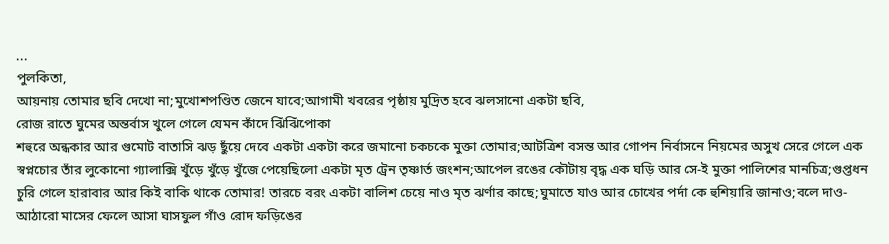...
পুলকিতা,
আয়নায় তোমার ছবি দেখো না;মুখোশপণ্ডিত জেনে যাবে;আগামী খবরের পৃষ্ঠায় মুদ্রিত হবে ঝলসানো একটা ছবি,
রোজ রাতে ঘুমের অন্তর্বাস খুলে গেলে যেমন কাঁদে ঝিঁঝিঁপোকা
শহুরে অন্ধকার আর গুমোট বাতাসি ঝড় ছুঁয়ে দেবে একটা একটা করে জমানো চকচকে মুক্তা তোমার;আটত্রিশ বসন্ত আর গোপন নির্বাসনে নিয়মের অসুখ সেরে গেলে এক স্বপ্নচোর তাঁর লুকোনো গ্যালাক্সি খুঁড়ে খুঁড়ে খুঁজে পেয়েছিলো একটা মৃত ট্রেন তৃষ্ণার্ত জংশন;আপেল রঙের কৌটায় বৃদ্ধ এক ঘড়ি আর সে-ই মুক্তা পালিশের মানচিত্র;গুপ্তধন চুরি গেলে হারাবার আর কিই বাকি থাকে তোমার! তারচে বরং একটা বালিশ চেয়ে নাও মৃত ঝর্ণার কাছে;ঘুমাতে যাও আর চোখের পর্দা কে হুশিয়ারি জানাও;বলে দাও-
আঠারো মাসের ফেলে আসা ঘাসফুল গাঁও রোদ ফড়িঙের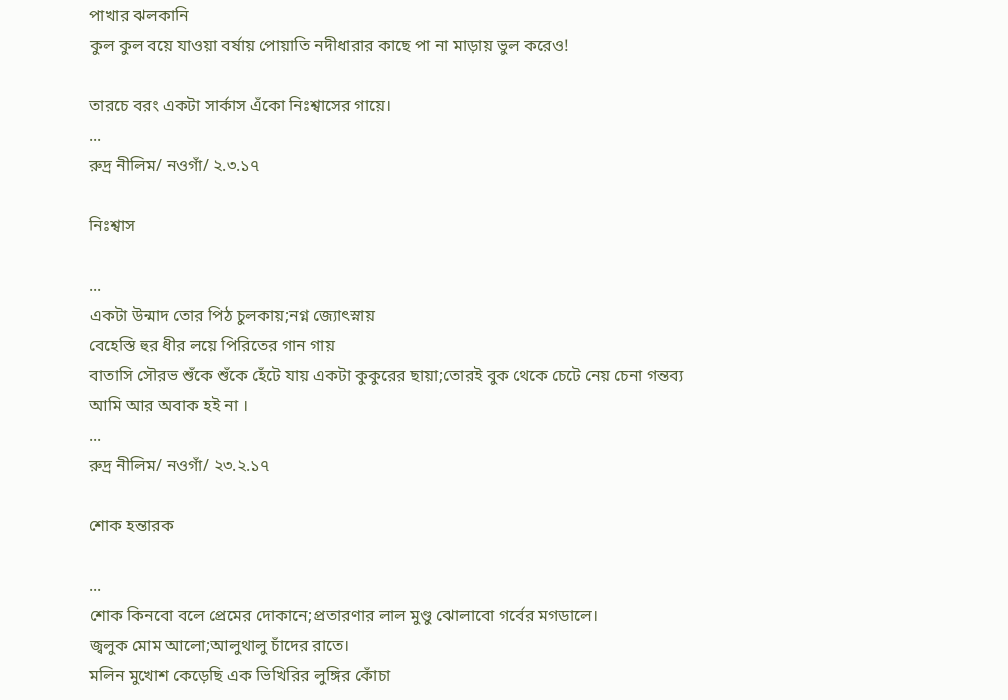পাখার ঝলকানি
কুল কুল বয়ে যাওয়া বর্ষায় পোয়াতি নদীধারার কাছে পা না মাড়ায় ভুল করেও!

তারচে বরং একটা সার্কাস এঁকো নিঃশ্বাসের গায়ে।
...
রুদ্র নীলিম/ নওগাঁ/ ২.৩.১৭

নিঃশ্বাস

...
একটা উন্মাদ তোর পিঠ চুলকায়;নগ্ন জ্যোৎস্নায়
বেহেস্তি হুর ধীর লয়ে পিরিতের গান গায়
বাতাসি সৌরভ শুঁকে শুঁকে হেঁটে যায় একটা কুকুরের ছায়া;তোরই বুক থেকে চেটে নেয় চেনা গন্তব্য
আমি আর অবাক হই না ।
...
রুদ্র নীলিম/ নওগাঁ/ ২৩.২.১৭

শোক হন্তারক

...
শোক কিনবো বলে প্রেমের দোকানে;প্রতারণার লাল মুণ্ডু ঝোলাবো গর্বের মগডালে।
জ্বলুক মোম আলো;আলুথালু চাঁদের রাতে।
মলিন মুখোশ কেড়েছি এক ভিখিরির লুঙ্গির কোঁচা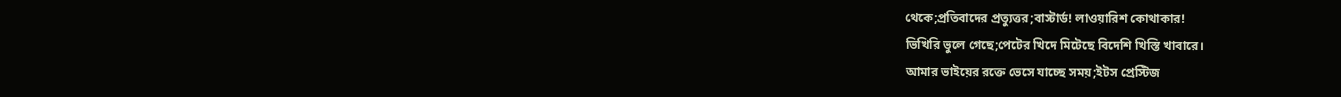থেকে;প্রতিবাদের প্রত্যুত্তর;বাস্টার্ড! লাওয়ারিশ কোথাকার!
ভিখিরি ভুলে গেছে;পেটের খিদে মিটেছে বিদেশি খিস্তি খাবারে।
আমার ভাইয়ের রক্তে ভেসে যাচ্ছে সময়;ইটস প্রেস্টিজ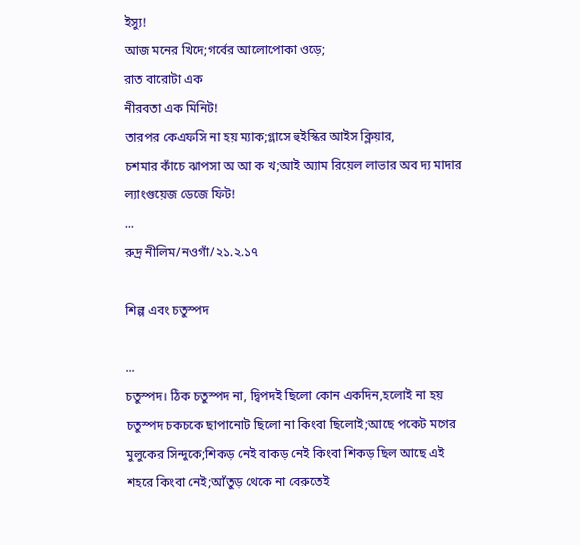ইস্যু!
আজ মনের খিদে;গর্বের আলোপোকা ওড়ে;
রাত বারোটা এক
নীরবতা এক মিনিট!
তারপর কেএফসি না হয় ম্যাক;গ্লাসে হুইস্কির আইস ক্লিয়ার,
চশমার কাঁচে ঝাপসা অ আ ক খ;আই অ্যাম রিয়েল লাভার অব দ্য মাদার ল্যাংগুয়েজ ডেজে ফিট!
...
রুদ্র নীলিম/নওগাঁ/২১.২.১৭

শিল্প এবং চতুস্পদ

...
চতুস্পদ। ঠিক চতুস্পদ না, দ্বিপদই ছিলো কোন একদিন,হলোই না হয় চতুস্পদ চকচকে ছাপানোট ছিলো না কিংবা ছিলোই;আছে পকেট মগের মুলুকের সিন্দুকে;শিকড় নেই বাকড় নেই কিংবা শিকড় ছিল আছে এই শহরে কিংবা নেই;আঁতুড় থেকে না বেরুতেই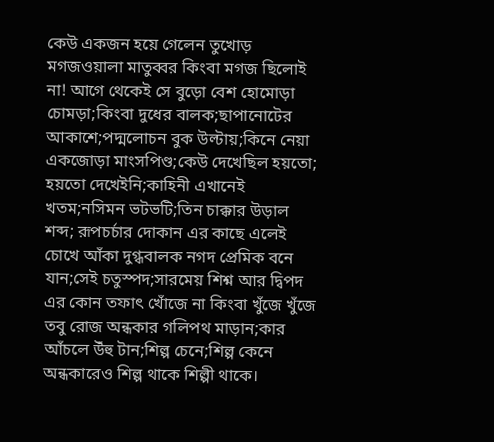কেউ একজন হয়ে গেলেন তুখোড় মগজওয়ালা মাতুব্বর কিংবা মগজ ছিলোই না! আগে থেকেই সে বুড়ো বেশ হোমোড়া চোমড়া;কিংবা দুধের বালক;ছাপানোটের আকাশে;পদ্মলোচন বুক উল্টায়;কিনে নেয়া একজোড়া মাংসপিণ্ড;কেউ দেখেছিল হয়তো; হয়তো দেখেইনি;কাহিনী এখানেই খতম;নসিমন ভটভটি;তিন চাক্কার উড়াল শব্দ; রূপচর্চার দোকান এর কাছে এলেই চোখে আঁকা দুগ্ধবালক নগদ প্রেমিক বনে যান;সেই চতুস্পদ;সারমেয় শিশ্ন আর দ্বিপদ এর কোন তফাৎ খোঁজে না কিংবা খুঁজে খুঁজে তবু রোজ অন্ধকার গলিপথ মাড়ান;কার আঁচলে উঁহু টান;শিল্প চেনে;শিল্প কেনে অন্ধকারেও শিল্প থাকে শিল্পী থাকে।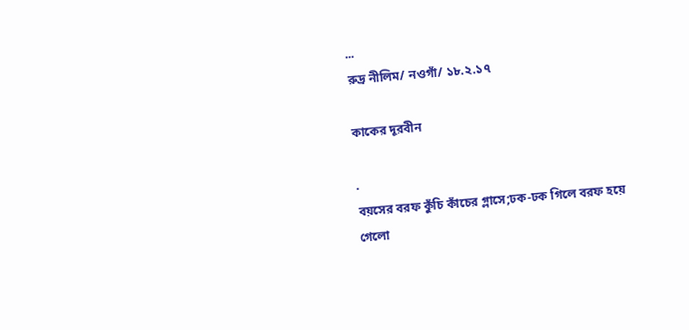...
রুদ্র নীলিম/ নওগাঁ/ ১৮.২.১৭

কাকের দূরবীন

.
বয়সের বরফ কুঁচি কাঁচের গ্লাসে;ঢক-ঢক গিলে বরফ হয়ে গেলো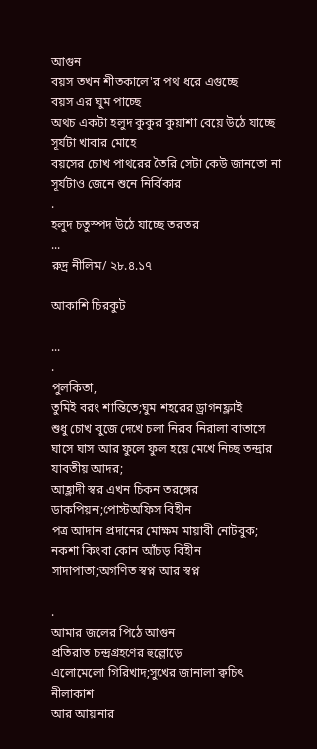আগুন
বয়স তখন শীতকালে'র পথ ধরে এগুচ্ছে
বয়স এর ঘুম পাচ্ছে
অথচ একটা হলুদ কুকুর কুয়াশা বেয়ে উঠে যাচ্ছে
সূর্যটা খাবার মোহে
বয়সের চোখ পাথরের তৈরি সেটা কেউ জানতো না
সূর্যটাও জেনে শুনে নির্বিকার
.
হলুদ চতুস্পদ উঠে যাচ্ছে তরতর
...
রুদ্র নীলিম/ ২৮.৪.১৭

আকাশি চিরকুট

...
.
পুলকিতা,
তুমিই বরং শান্তিতে;ঘুম শহরের ড্রাগনফ্লাই
শুধু চোখ বুজে দেখে চলা নিরব নিরালা বাতাসে
ঘাসে ঘাস আর ফুলে ফুল হয়ে মেখে নিচ্ছ তন্দ্রার যাবতীয় আদর;
আহ্লাদী স্বর এখন চিকন তরঙ্গের ডাকপিয়ন;পোস্টঅফিস বিহীন
পত্র আদান প্রদানের মোক্ষম মায়াবী নোটবুক;
নকশা কিংবা কোন আঁচড় বিহীন সাদাপাতা;অগণিত স্বপ্ন আর স্বপ্ন

.
আমার জলের পিঠে আগুন
প্রতিরাত চন্দ্রগ্রহণের হুল্লোড়ে
এলোমেলো গিরিখাদ;সুখের জানালা ক্বচিৎ নীলাকাশ
আর আয়নার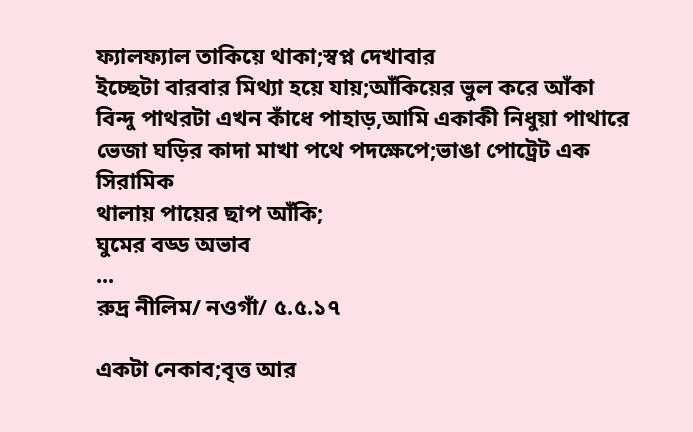ফ্যালফ্যাল তাকিয়ে থাকা;স্বপ্ন দেখাবার
ইচ্ছেটা বারবার মিথ্যা হয়ে যায়;আঁকিয়ের ভুল করে আঁকা
বিন্দু পাথরটা এখন কাঁধে পাহাড়,আমি একাকী নিধুয়া পাথারে
ভেজা ঘড়ির কাদা মাখা পথে পদক্ষেপে;ভাঙা পোট্রেট এক সিরামিক
থালায় পায়ের ছাপ আঁকি;
ঘুমের বড্ড অভাব
...
রুদ্র নীলিম/ নওগাঁ/ ৫.৫.১৭

একটা নেকাব;বৃত্ত আর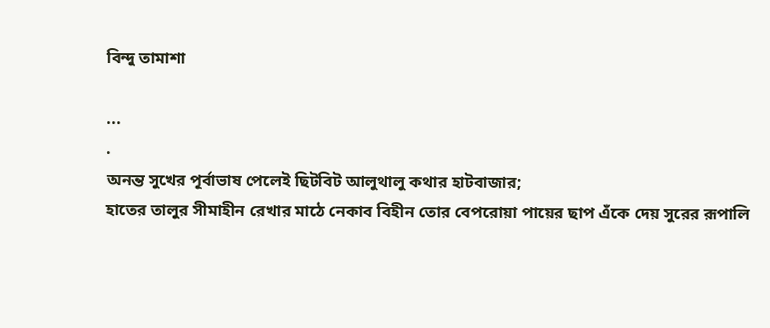বিন্দু তামাশা

...
.
অনন্ত সুখের পূর্বাভাষ পেলেই ছিটবিট আলুথালু কথার হাটবাজার;
হাতের তালুর সীমাহীন রেখার মাঠে নেকাব বিহীন তোর বেপরোয়া পায়ের ছাপ এঁকে দেয় সুরের রূপালি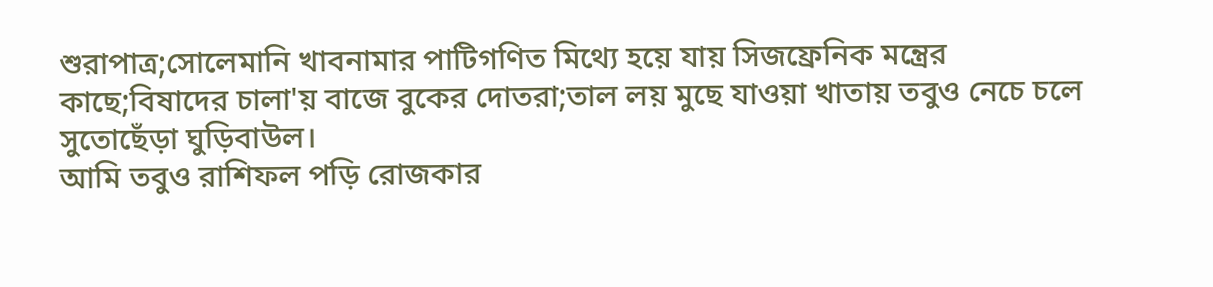শুরাপাত্র;সোলেমানি খাবনামার পাটিগণিত মিথ্যে হয়ে যায় সিজফ্রেনিক মন্ত্রের কাছে;বিষাদের চালা'য় বাজে বুকের দোতরা;তাল লয় মুছে যাওয়া খাতায় তবুও নেচে চলে সুতোছেঁড়া ঘুড়িবাউল।
আমি তবুও রাশিফল পড়ি রোজকার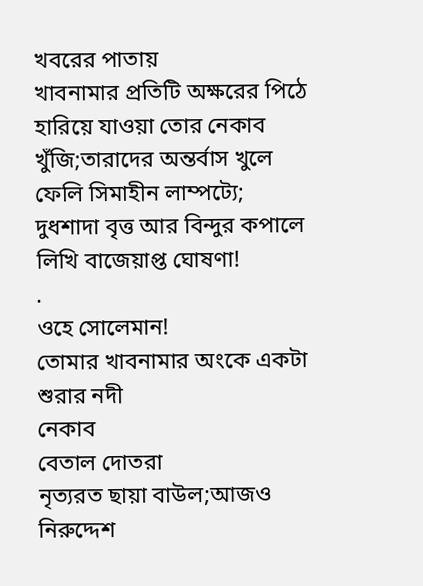খবরের পাতায়
খাবনামার প্রতিটি অক্ষরের পিঠে হারিয়ে যাওয়া তোর নেকাব খুঁজি;তারাদের অন্তর্বাস খুলে ফেলি সিমাহীন লাম্পট্যে; দুধশাদা বৃত্ত আর বিন্দুর কপালে লিখি বাজেয়াপ্ত ঘোষণা!
.
ওহে সোলেমান!
তোমার খাবনামার অংকে একটা শুরার নদী
নেকাব
বেতাল দোতরা
নৃত্যরত ছায়া বাউল;আজও নিরুদ্দেশ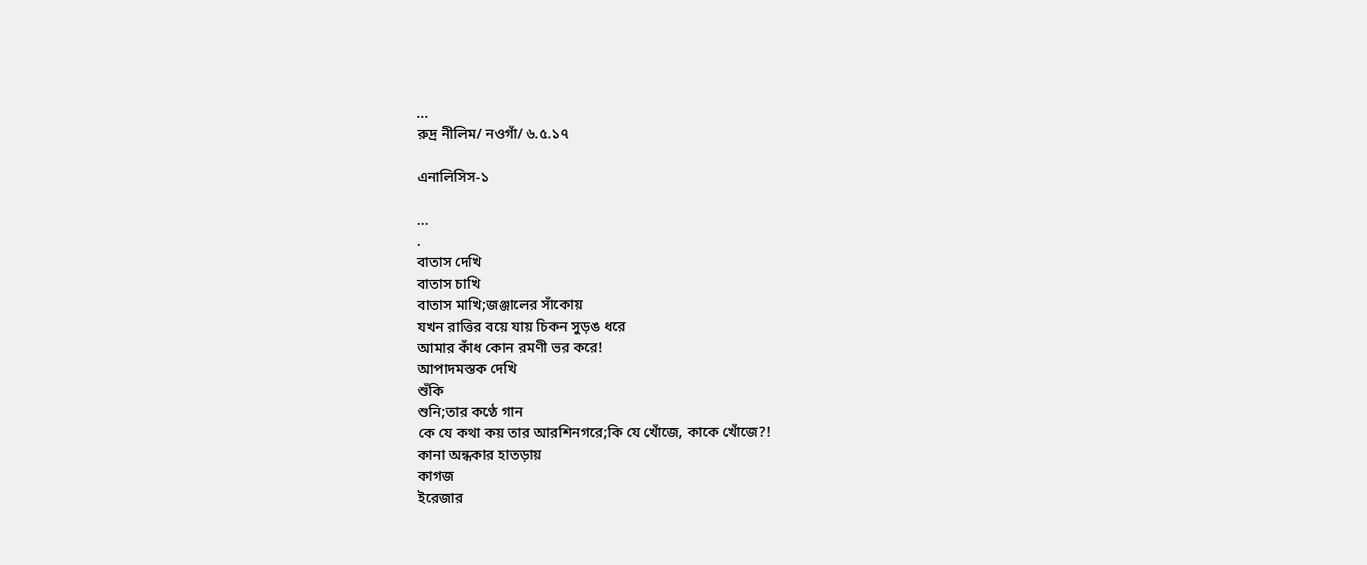...
রুদ্র নীলিম/ নওগাঁ/ ৬.৫.১৭

এনালিসিস-১

...
.
বাতাস দেখি
বাতাস চাখি
বাতাস মাখি;জঞ্জালের সাঁকোয়
যখন রাত্তির বয়ে যায় চিকন সুড়ঙ ধরে
আমার কাঁধ কোন রমণী ভর করে!
আপাদমস্তক দেখি
শুঁকি
শুনি;তার কণ্ঠে গান
কে যে কথা কয় তার আরশিনগরে;কি যে খোঁজে, কাকে খোঁজে?!
কানা অন্ধকার হাতড়ায়
কাগজ
ইরেজার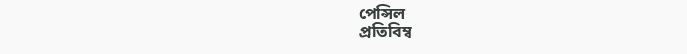পেন্সিল
প্রতিবিম্ব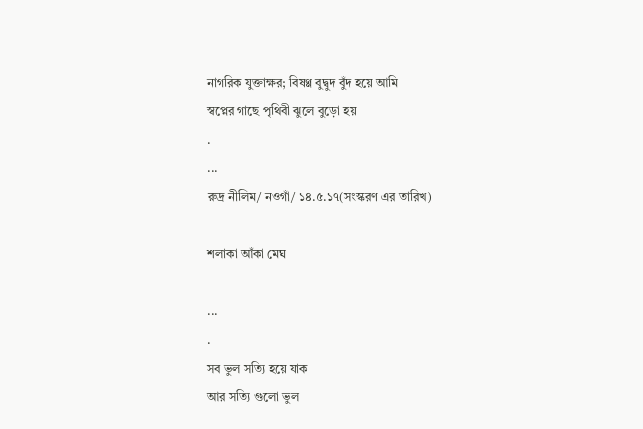নাগরিক যুক্তাক্ষর; বিষণ্ণ বুদ্বুদ বুঁদ হয়ে আমি
স্বপ্নের গাছে পৃথিবী ঝুলে বুড়ো হয়
.
...
রুদ্র নীলিম/ নওগাঁ/ ১৪.৫.১৭(সংস্করণ এর তারিখ)

শলাকা আঁকা মেঘ

...
.
সব ভুল সত্যি হয়ে যাক
আর সত্যি গুলো ভুল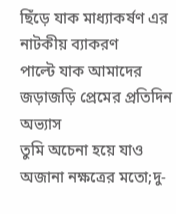ছিঁড়ে যাক মাধ্যাকর্ষণ এর নাটকীয় ব্যাকরণ
পাল্টে যাক আমাদের জড়াজড়ি প্রেমের প্রতিদিন অভ্যাস
তুমি অচেনা হয়ে যাও অজানা নক্ষত্রের মতো;দু-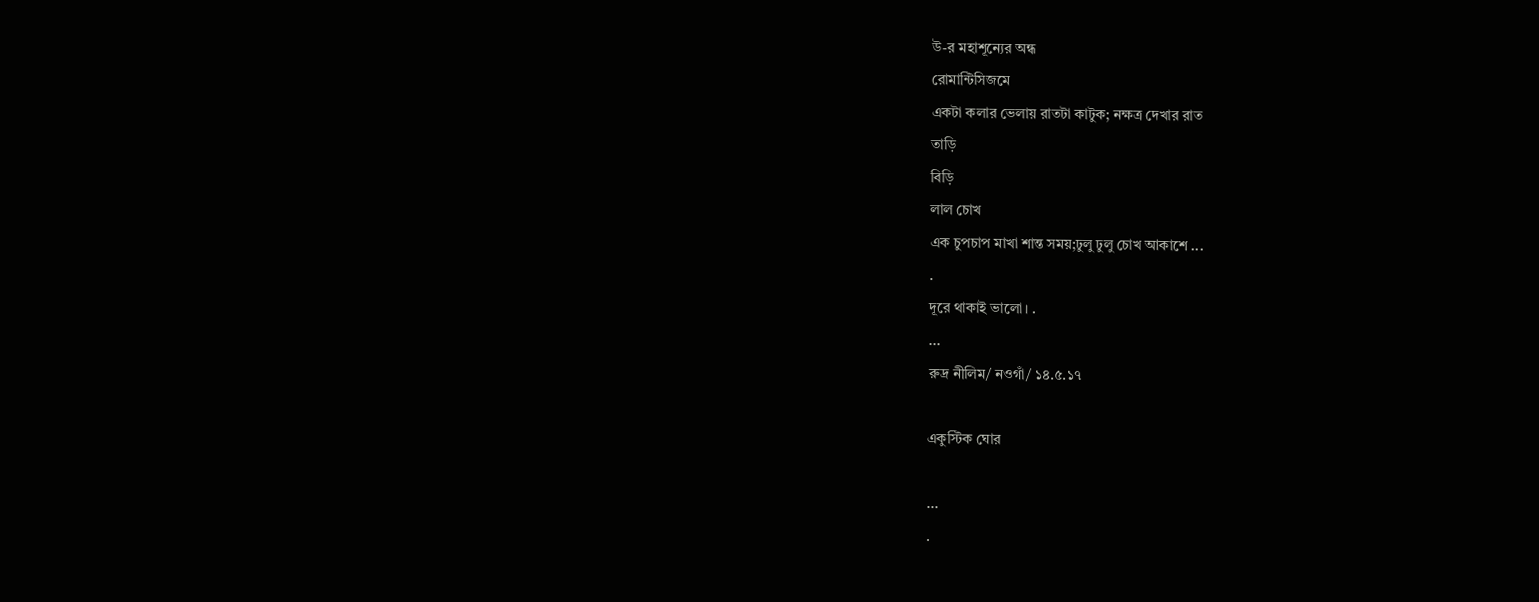উ-র মহাশূন্যের অন্ধ
রোমান্টিসিজমে
একটা কলার ভেলায় রাতটা কাটুক; নক্ষত্র দেখার রাত
তাড়ি
বিড়ি
লাল চোখ
এক চুপচাপ মাখা শান্ত সময়;ঢুলু ঢুলু চোখ আকাশে ...
.
দূরে থাকাই ভালো। .
...
রুদ্র নীলিম/ নওগাঁ/ ১৪.৫.১৭

একুস্টিক ঘোর

...
.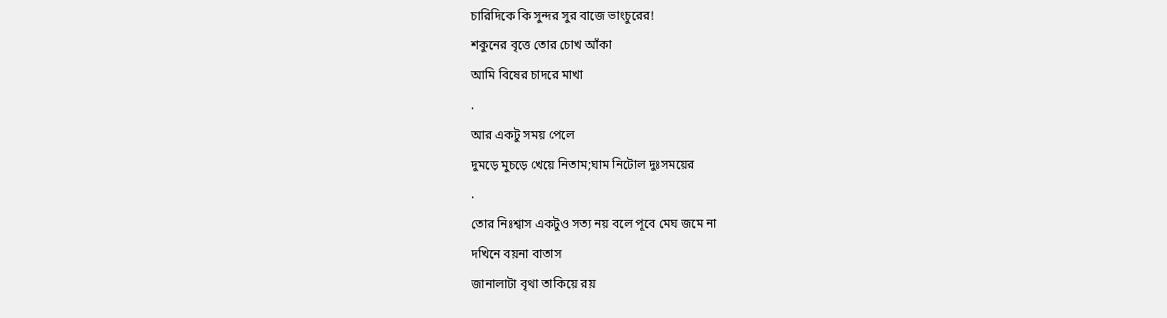চারিদিকে কি সুন্দর সুর বাজে ভাংচুরের!
শকুনের বৃত্তে তোর চোখ আঁকা
আমি বিষের চাদরে মাখা
.
আর একটু সময় পেলে
দুমড়ে মুচড়ে খেয়ে নিতাম;ঘাম নিটোল দুঃসময়ের
.
তোর নিঃশ্বাস একটুও সত্য নয় বলে পূবে মেঘ জমে না
দখিনে বয়না বাতাস
জানালাটা বৃথা তাকিয়ে রয়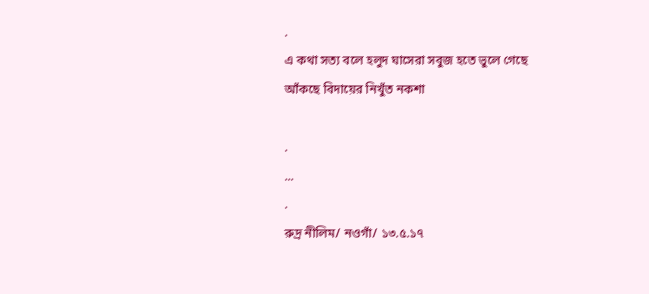.
এ কথা সত্য বলে হলুদ ঘাসেরা সবুজ হতে ভুলে গেছে
আঁকছে বিদায়ের নিখুঁত নকশা

.
...
.
রুদ্র নীলিম/ নওগাঁ/ ১৩.৫.১৭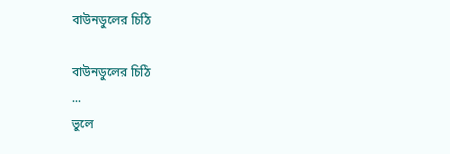বাউনডুলের চিঠি

বাউনডুলের চিঠি
...
ভুলে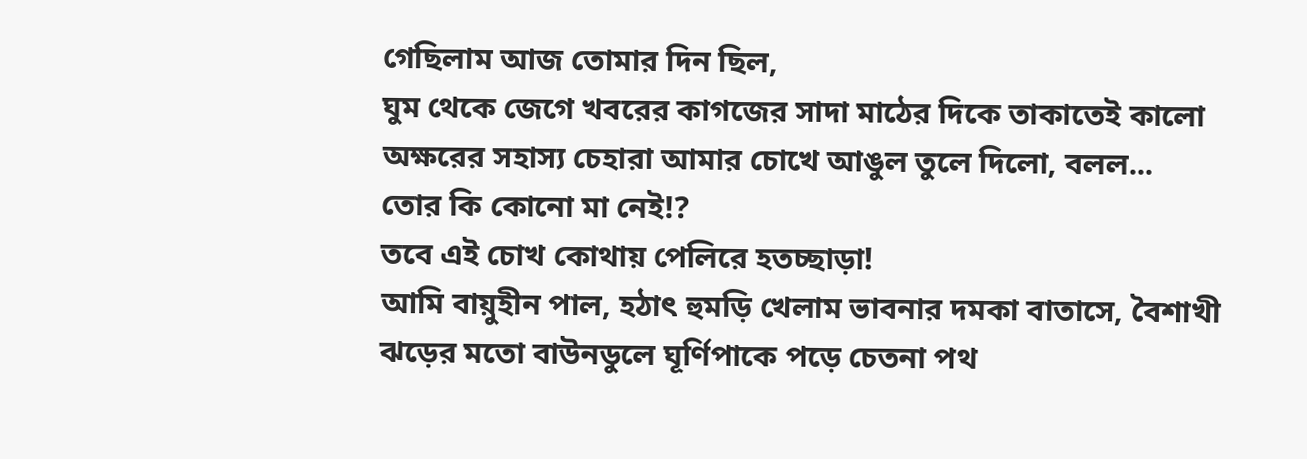গেছিলাম আজ তোমার দিন ছিল,
ঘুম থেকে জেগে খবরের কাগজের সাদা মাঠের দিকে তাকাতেই কালো অক্ষরের সহাস্য চেহারা আমার চোখে আঙুল তুলে দিলো, বলল...
তোর কি কোনো মা নেই!?
তবে এই চোখ কোথায় পেলিরে হতচ্ছাড়া!
আমি বায়ুহীন পাল, হঠাৎ হুমড়ি খেলাম ভাবনার দমকা বাতাসে, বৈশাখী ঝড়ের মতো বাউনডুলে ঘূর্ণিপাকে পড়ে চেতনা পথ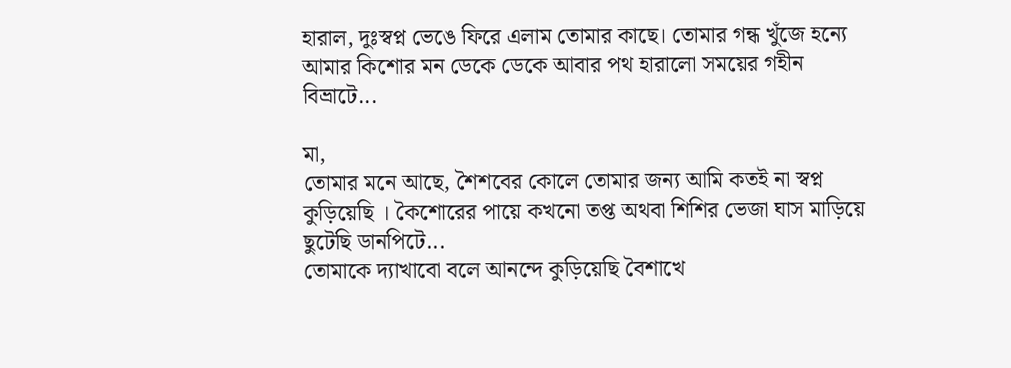হারাল, দুঃস্বপ্ন ভেঙে ফিরে এলাম তোমার কাছে। তোমার গন্ধ খুঁজে হন্যে আমার কিশোর মন ডেকে ডেকে আবার পথ হারালো সময়ের গহীন বিভ্রাটে...

মা,
তোমার মনে আছে, শৈশবের কোলে তোমার জন্য আমি কতই না স্বপ্ন কুড়িয়েছি । কৈশোরের পায়ে কখনো তপ্ত অথবা শিশির ভেজা ঘাস মাড়িয়ে ছুটেছি ডানপিটে...
তোমাকে দ্যাখাবো বলে আনন্দে কুড়িয়েছি বৈশাখে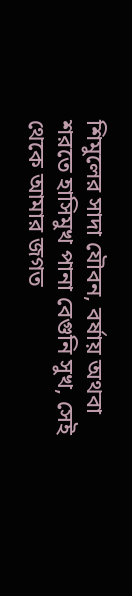শিমুলের সাদা যৌবন, বর্ষায় অথবা শরতে হাসিমুখ পানা বেগুনি সুখ, সেই থেকে আমার জগত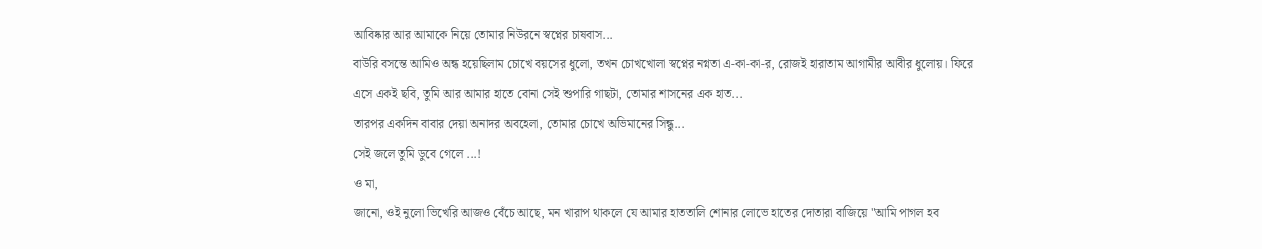আবিষ্কার আর আমাকে নিয়ে তোমার নিউরনে স্বপ্নের চাষবাস...
বাউরি বসন্তে আমিও অন্ধ হয়েছিলাম চোখে বয়সের ধুলো, তখন চোখখোলা স্বপ্নের নগ্নতা এ-কা-কা-র, রোজই হারাতাম আগামীর আবীর ধুলোয়। ফিরে এসে একই ছবি, তুমি আর আমার হাতে বোনা সেই শুপারি গাছটা, তোমার শাসনের এক হাত...
তারপর একদিন বাবার দেয়া অনাদর অবহেলা, তোমার চোখে অভিমানের সিন্ধু...
সেই জলে তুমি ডুবে গেলে ...!
ও মা,
জানো, ওই নুলো ভিখেরি আজও বেঁচে আছে, মন খারাপ থাকলে যে আমার হাততালি শোনার লোভে হাতের দোতারা বাজিয়ে "আমি পাগল হব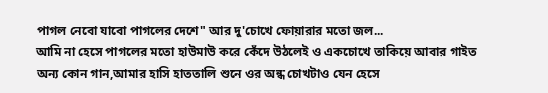পাগল নেবো যাবো পাগলের দেশে" আর দু'চোখে ফোয়ারার মতো জল...
আমি না হেসে পাগলের মতো হাউমাউ করে কেঁদে উঠলেই ও একচোখে তাকিয়ে আবার গাইত
অন্য কোন গান,আমার হাসি হাততালি শুনে ওর অন্ধ চোখটাও যেন হেসে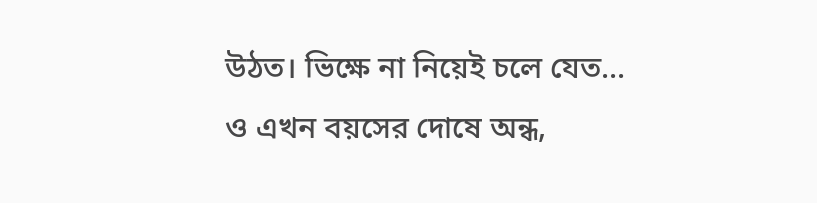উঠত। ভিক্ষে না নিয়েই চলে যেত...
ও এখন বয়সের দোষে অন্ধ,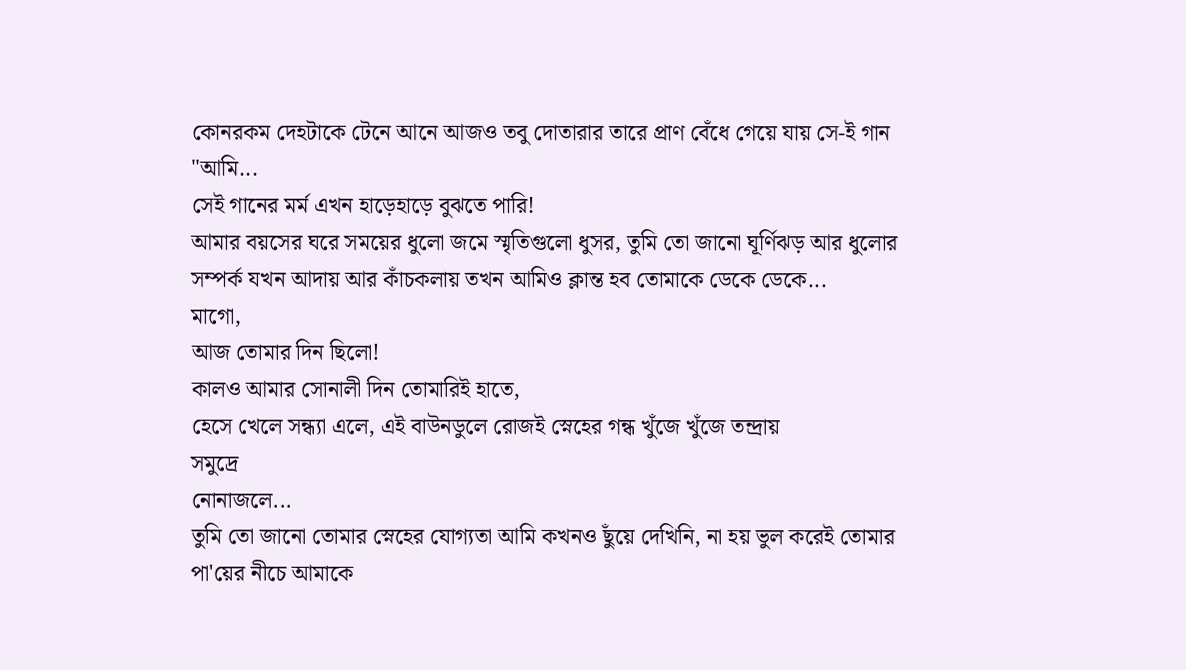কোনরকম দেহটাকে টেনে আনে আজও তবু দোতারার তারে প্রাণ বেঁধে গেয়ে যায় সে-ই গান "আমি...
সেই গানের মর্ম এখন হাড়েহাড়ে বুঝতে পারি!
আমার বয়সের ঘরে সময়ের ধুলো জমে স্মৃতিগুলো ধুসর, তুমি তো জানো ঘূর্ণিঝড় আর ধুলোর সম্পর্ক যখন আদায় আর কাঁচকলায় তখন আমিও ক্লান্ত হব তোমাকে ডেকে ডেকে...
মাগো,
আজ তোমার দিন ছিলো!
কালও আমার সোনালী দিন তোমারিই হাতে,
হেসে খেলে সন্ধ্যা এলে, এই বাউনডুলে রোজই স্নেহের গন্ধ খুঁজে খুঁজে তন্দ্রায়
সমুদ্রে
নোনাজলে...
তুমি তো জানো তোমার স্নেহের যোগ্যতা আমি কখনও ছুঁয়ে দেখিনি, না হয় ভুল করেই তোমার পা'য়ের নীচে আমাকে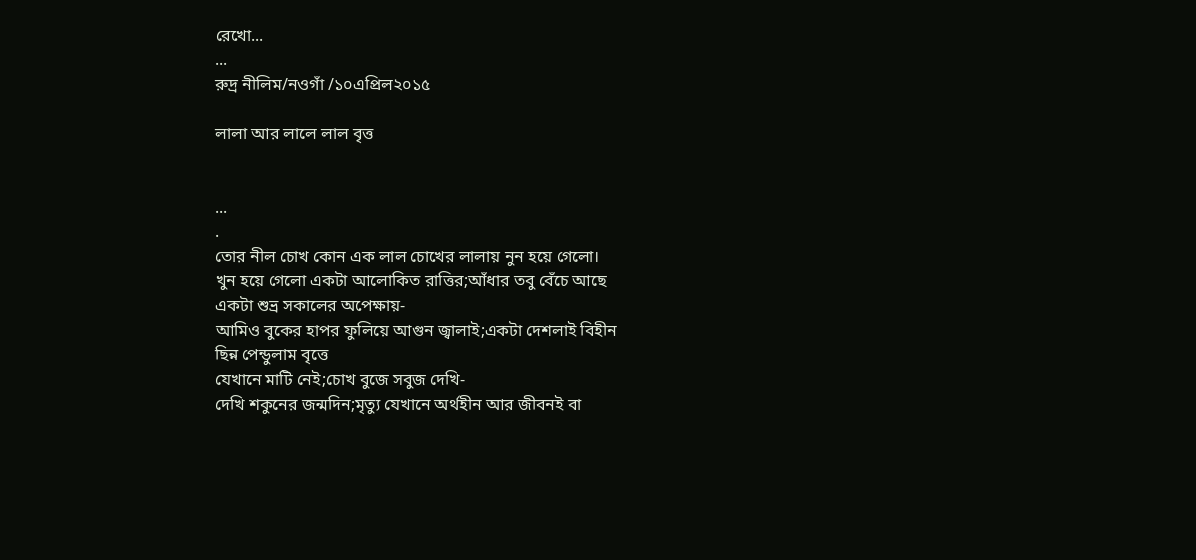রেখো...
...
রুদ্র নীলিম/নওগাঁ /১০এপ্রিল২০১৫

লালা আর লালে লাল বৃত্ত


...
.
তোর নীল চোখ কোন এক লাল চোখের লালায় নুন হয়ে গেলো।
খুন হয়ে গেলো একটা আলোকিত রাত্তির;আঁধার তবু বেঁচে আছে
একটা শুভ্র সকালের অপেক্ষায়-
আমিও বুকের হাপর ফুলিয়ে আগুন জ্বালাই;একটা দেশলাই বিহীন
ছিন্ন পেন্ডুলাম বৃত্তে
যেখানে মাটি নেই;চোখ বুজে সবুজ দেখি-
দেখি শকুনের জন্মদিন;মৃত্যু যেখানে অর্থহীন আর জীবনই বা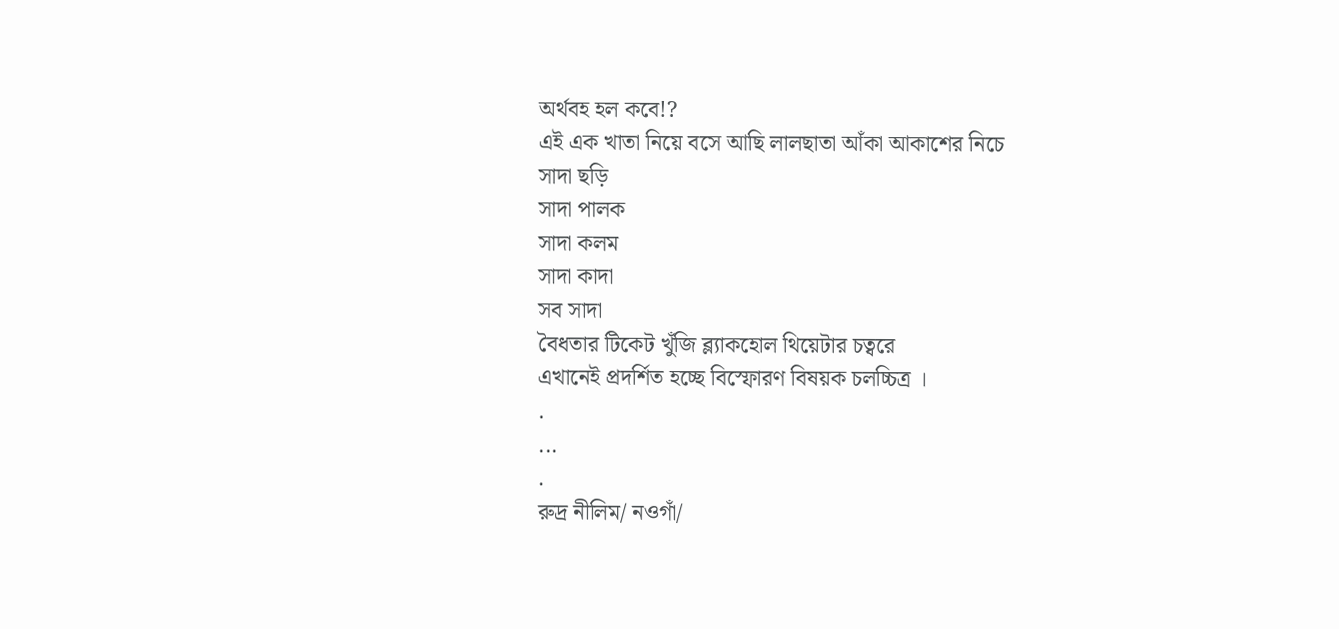অর্থবহ হল কবে!?
এই এক খাতা নিয়ে বসে আছি লালছাতা আঁকা আকাশের নিচে
সাদা ছড়ি
সাদা পালক
সাদা কলম
সাদা কাদা
সব সাদা
বৈধতার টিকেট খুঁজি ব্ল্যাকহোল থিয়েটার চত্বরে
এখানেই প্রদর্শিত হচ্ছে বিস্ফোরণ বিষয়ক চলচ্চিত্র ।
.
...
.
রুদ্র নীলিম/ নওগাঁ/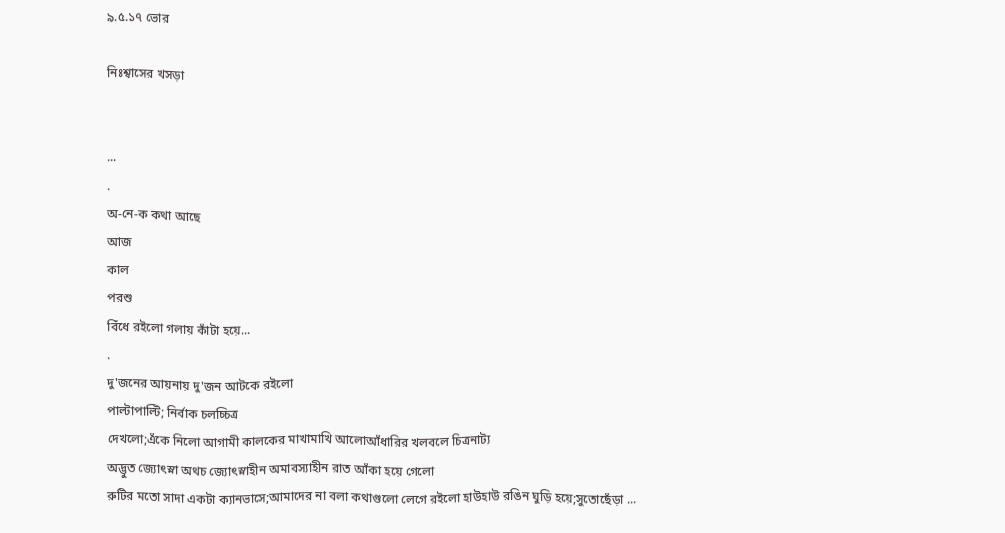৯.৫.১৭ ভোর

নিঃশ্বাসের খসড়া


...
.
অ-নে-ক কথা আছে
আজ
কাল
পরশু
বিঁধে রইলো গলায় কাঁটা হয়ে...
.
দু'জনের আয়নায় দু'জন আটকে রইলো
পাল্টাপাল্টি; নির্বাক চলচ্চিত্র
দেখলো;এঁকে নিলো আগামী কালকের মাখামাখি আলোআঁধারির খলবলে চিত্রনাট্য
অদ্ভুত জ্যোৎস্না অথচ জ্যোৎস্নাহীন অমাবস্যাহীন রাত আঁকা হয়ে গেলো
রুটির মতো সাদা একটা ক্যানভাসে;আমাদের না বলা কথাগুলো লেগে রইলো হাউহাউ রঙিন ঘুড়ি হয়ে;সুতোছেঁড়া ...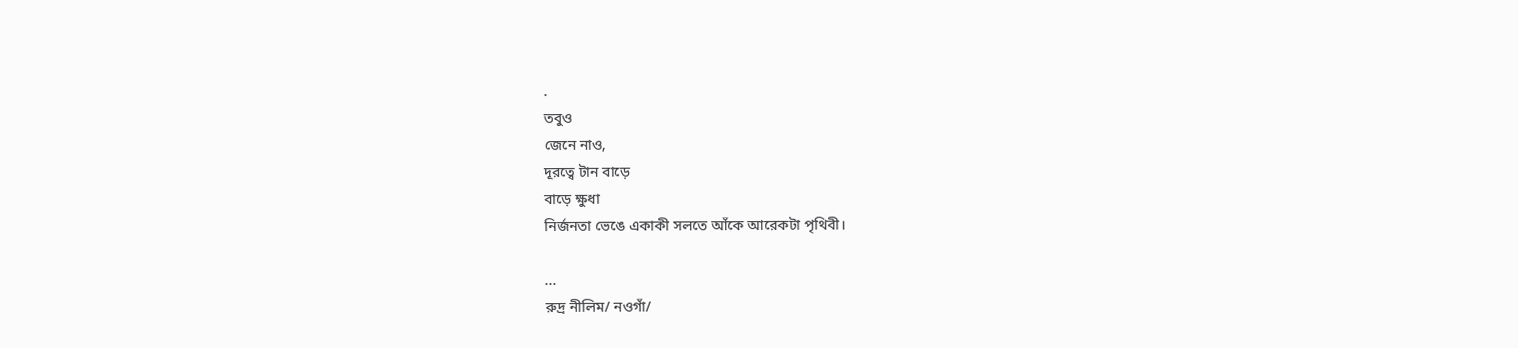.
তবুও
জেনে নাও,
দূরত্বে টান বাড়ে
বাড়ে ক্ষুধা
নির্জনতা ভেঙে একাকী সলতে আঁকে আরেকটা পৃথিবী।

...
রুদ্র নীলিম/ নওগাঁ/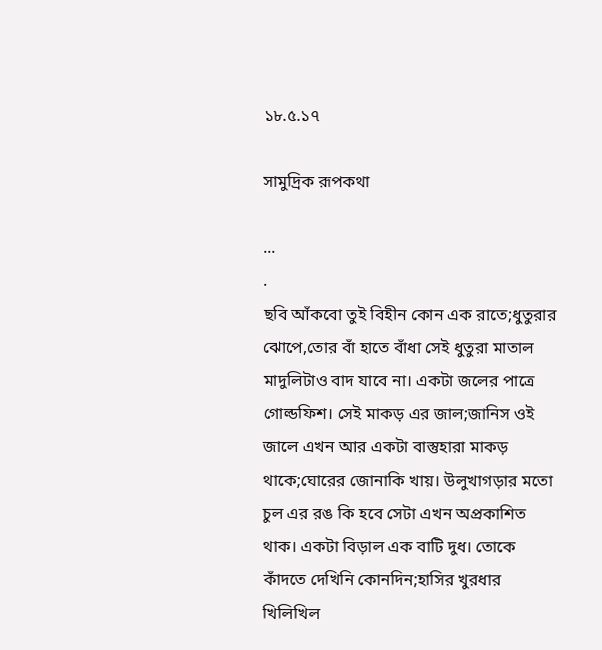১৮.৫.১৭

সামুদ্রিক রূপকথা

...
.
ছবি আঁকবো তুই বিহীন কোন এক রাতে;ধুতুরার ঝোপে,তোর বাঁ হাতে বাঁধা সেই ধুতুরা মাতাল মাদুলিটাও বাদ যাবে না। একটা জলের পাত্রে গোল্ডফিশ। সেই মাকড় এর জাল;জানিস ওই জালে এখন আর একটা বাস্তুহারা মাকড় থাকে;ঘোরের জোনাকি খায়। উলুখাগড়ার মতো চুল এর রঙ কি হবে সেটা এখন অপ্রকাশিত থাক। একটা বিড়াল এক বাটি দুধ। তোকে কাঁদতে দেখিনি কোনদিন;হাসির খুরধার খিলিখিল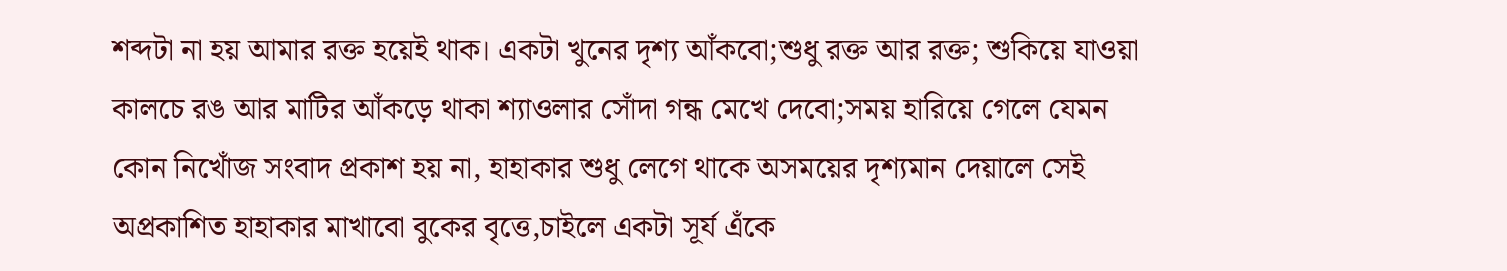শব্দটা না হয় আমার রক্ত হয়েই থাক। একটা খুনের দৃশ্য আঁকবো;শুধু রক্ত আর রক্ত; শুকিয়ে যাওয়া কালচে রঙ আর মাটির আঁকড়ে থাকা শ্যাওলার সোঁদা গন্ধ মেখে দেবো;সময় হারিয়ে গেলে যেমন কোন নিখোঁজ সংবাদ প্রকাশ হয় না, হাহাকার শুধু লেগে থাকে অসময়ের দৃশ্যমান দেয়ালে সেই অপ্রকাশিত হাহাকার মাখাবো বুকের বৃত্তে,চাইলে একটা সূর্য এঁকে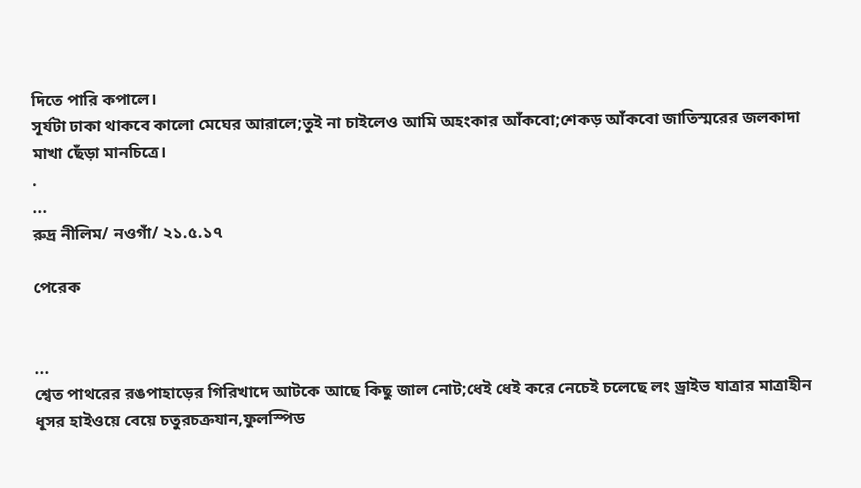দিতে পারি কপালে।
সূর্যটা ঢাকা থাকবে কালো মেঘের আরালে;তুই না চাইলেও আমি অহংকার আঁকবো;শেকড় আঁকবো জাতিস্মরের জলকাদা মাখা ছেঁড়া মানচিত্রে।
.
...
রুদ্র নীলিম/ নওগাঁ/ ২১.৫.১৭

পেরেক


...
শ্বেত পাথরের রঙপাহাড়ের গিরিখাদে আটকে আছে কিছু জাল নোট;ধেই ধেই করে নেচেই চলেছে লং ড্রাইভ যাত্রার মাত্রাহীন ধূসর হাইওয়ে বেয়ে চতুরচক্রযান,ফুলস্পিড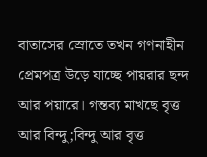বাতাসের স্রোতে তখন গণনাহীন প্রেমপত্র উড়ে যাচ্ছে পায়রার ছন্দ আর পয়ারে। গন্তব্য মাখছে বৃত্ত আর বিন্দু;বিন্দু আর বৃত্ত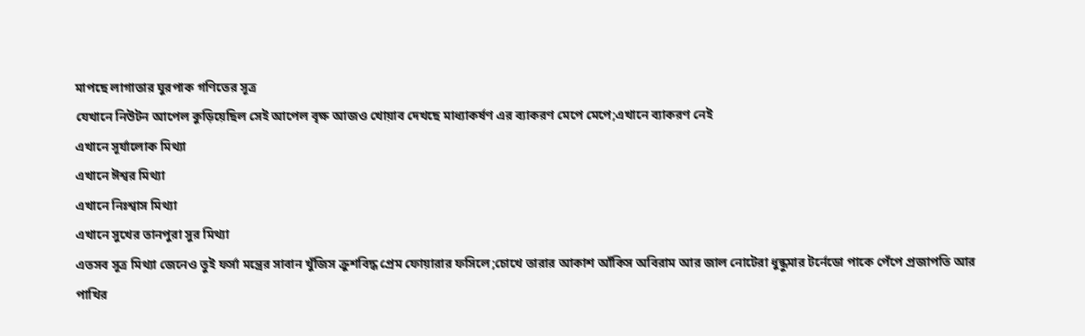মাপছে লাগাতার ঘুরপাক গণিতের সূত্র
যেখানে নিউটন আপেল কুড়িয়েছিল সেই আপেল বৃক্ষ আজও খোয়াব দেখছে মাধ্যাকর্ষণ এর ব্যাকরণ মেপে মেপে;এখানে ব্যাকরণ নেই
এখানে সূর্যালোক মিথ্যা
এখানে ঈশ্বর মিথ্যা
এখানে নিঃশ্বাস মিথ্যা
এখানে সুখের তানপুরা সুর মিথ্যা
এতসব সূত্র মিথ্যা জেনেও তুই ফর্সা মন্ত্রের সাবান খুঁজিস ক্রুশবিদ্ধ প্রেম ফোয়ারার ফসিলে;চোখে তারার আকাশ আঁকিস অবিরাম আর জাল নোটেরা ধুন্ধুমার টর্নেডো পাকে পেঁপে প্রজাপতি আর পাখির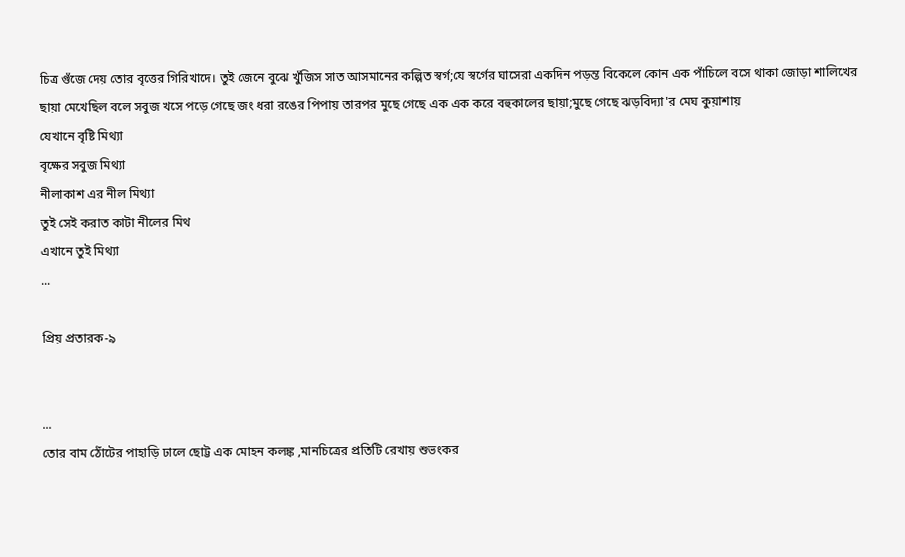চিত্র গুঁজে দেয় তোর বৃত্তের গিরিখাদে। তুই জেনে বুঝে খুঁজিস সাত আসমানের কল্পিত স্বর্গ;যে স্বর্গের ঘাসেরা একদিন পড়ন্ত বিকেলে কোন এক পাঁচিলে বসে থাকা জোড়া শালিখের ছায়া মেখেছিল বলে সবুজ খসে পড়ে গেছে জং ধরা রঙের পিপায় তারপর মুছে গেছে এক এক করে বহুকালের ছায়া;মুছে গেছে ঝড়বিদ্যা'র মেঘ কুয়াশায়
যেখানে বৃষ্টি মিথ্যা
বৃক্ষের সবুজ মিথ্যা
নীলাকাশ এর নীল মিথ্যা
তুই সেই করাত কাটা নীলের মিথ
এখানে তুই মিথ্যা
...

প্রিয় প্রতারক-৯


...
তোর বাম ঠোঁটের পাহাড়ি ঢালে ছোট্ট এক মোহন কলঙ্ক ,মানচিত্রের প্রতিটি রেখায় শুভংকর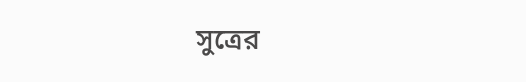সুত্রের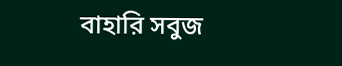বাহারি সবুজ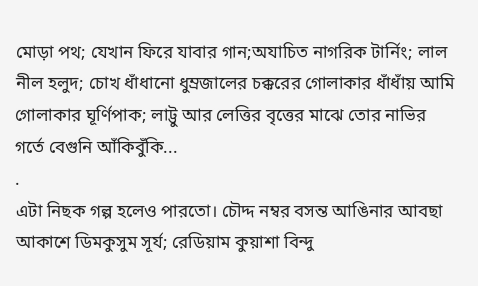মোড়া পথ; যেখান ফিরে যাবার গান;অযাচিত নাগরিক টার্নিং; লাল নীল হলুদ; চোখ ধাঁধানো ধুম্রজালের চক্করের গোলাকার ধাঁধাঁয় আমি গোলাকার ঘূর্ণিপাক; লাট্টু আর লেত্তির বৃত্তের মাঝে তোর নাভির গর্তে বেগুনি আঁকিবুঁকি...
.
এটা নিছক গল্প হলেও পারতো। চৌদ্দ নম্বর বসন্ত আঙিনার আবছা আকাশে ডিমকুসুম সূর্য; রেডিয়াম কুয়াশা বিন্দু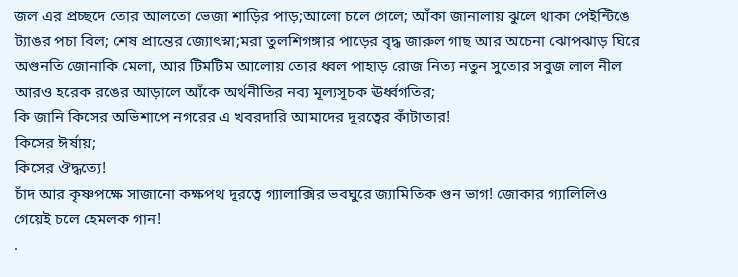জল এর প্রচ্ছদে তোর আলতো ভেজা শাড়ির পাড়;আলো চলে গেলে; আঁকা জানালায় ঝুলে থাকা পেইন্টিঙে ট্যাঙর পচা বিল; শেষ প্রান্তের জ্যোৎস্না;মরা তুলশিগঙ্গার পাড়ের বৃদ্ধ জারুল গাছ আর অচেনা ঝোপঝাড় ঘিরে অগুনতি জোনাকি মেলা, আর টিমটিম আলোয় তোর ধ্বল পাহাড় রোজ নিত্য নতুন সুতোর সবুজ লাল নীল আরও হরেক রঙের আড়ালে আঁকে অর্থনীতির নব্য মূল্যসূচক ঊর্ধ্বগতির;
কি জানি কিসের অভিশাপে নগরের এ খবরদারি আমাদের দূরত্বের কাঁটাতার!
কিসের ঈর্ষায়;
কিসের ঔদ্ধত্যে!
চাঁদ আর কৃষ্ণপক্ষে সাজানো কক্ষপথ দূরত্বে গ্যালাক্সির ভবঘুরে জ্যামিতিক গুন ভাগ! জোকার গ্যালিলিও গেয়েই চলে হেমলক গান!
.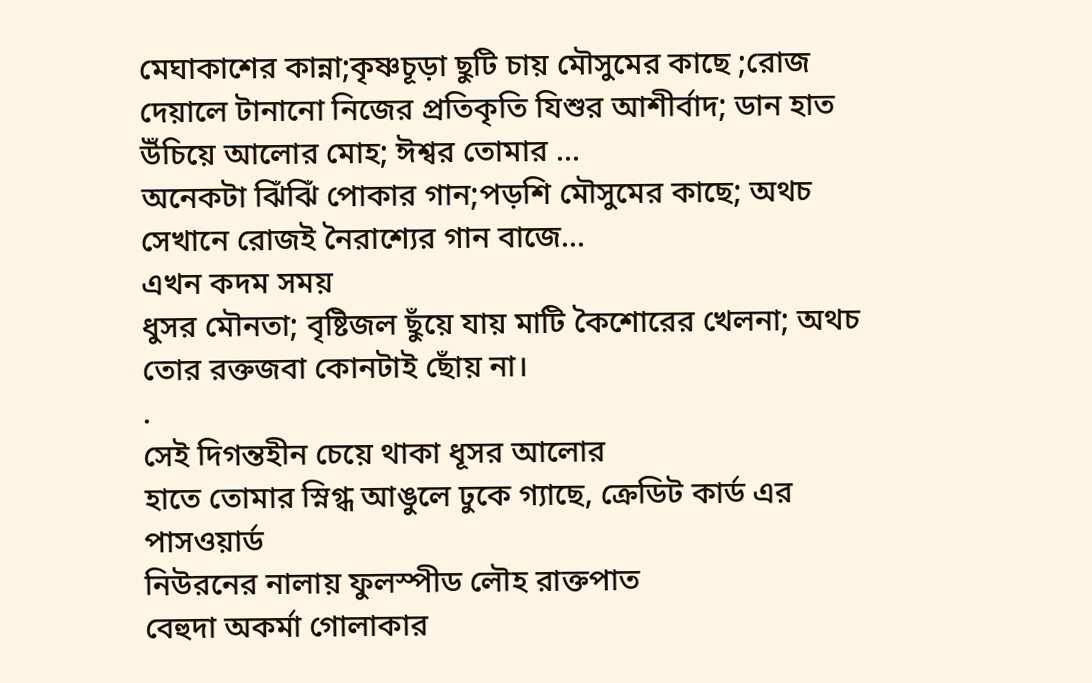মেঘাকাশের কান্না;কৃষ্ণচূড়া ছুটি চায় মৌসুমের কাছে ;রোজ দেয়ালে টানানো নিজের প্রতিকৃতি যিশুর আশীর্বাদ; ডান হাত উঁচিয়ে আলোর মোহ; ঈশ্বর তোমার ...
অনেকটা ঝিঁঝিঁ পোকার গান;পড়শি মৌসুমের কাছে; অথচ সেখানে রোজই নৈরাশ্যের গান বাজে...
এখন কদম সময়
ধুসর মৌনতা; বৃষ্টিজল ছুঁয়ে যায় মাটি কৈশোরের খেলনা; অথচ তোর রক্তজবা কোনটাই ছোঁয় না।
.
সেই দিগন্তহীন চেয়ে থাকা ধূসর আলোর
হাতে তোমার স্নিগ্ধ আঙুলে ঢুকে গ্যাছে, ক্রেডিট কার্ড এর পাসওয়ার্ড
নিউরনের নালায় ফুলস্পীড লৌহ রাক্তপাত
বেহুদা অকর্মা গোলাকার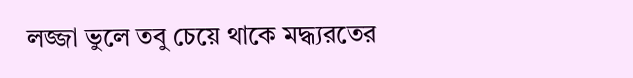লজ্জা ভুলে তবু চেয়ে থাকে মদ্ধ্যরতের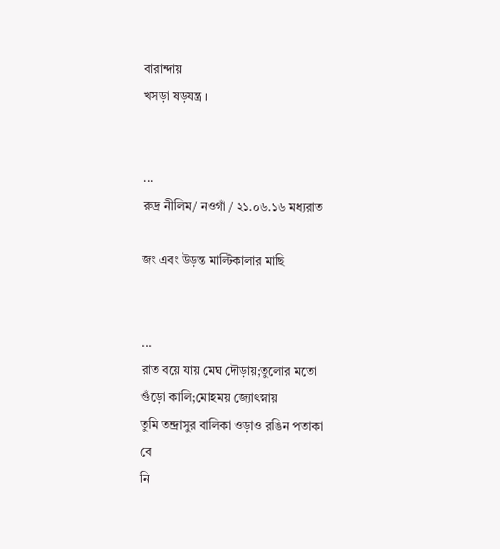বারান্দায়
খসড়া ষড়যন্ত্র ।


...
রুদ্র নীলিম/ নওগাঁ / ২১.০৬.১৬ মধ্যরাত

জং এবং উড়ন্ত মাল্টিকালার মাছি


...
রাত বয়ে যায় মেঘ দৌড়ায়;তুলোর মতো
গুঁড়ো কালি;মোহময় জ্যোৎস্নায়
তুমি তন্দ্রাসুর বালিকা ওড়াও রঙিন পতাকা
বে
নি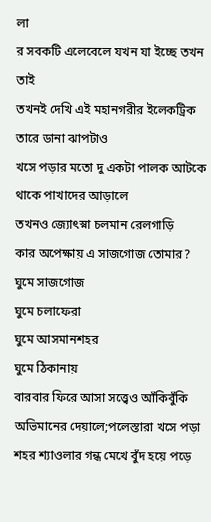লা
র সবকটি এলেবেলে যখন যা ইচ্ছে তখন তাই
তখনই দেখি এই মহানগরীর ইলেকট্রিক তারে ডানা ঝাপটাও
খসে পড়ার মতো দু একটা পালক আটকে থাকে পাখাদের আড়ালে
তখনও জ্যোৎস্না চলমান রেলগাড়ি
কার অপেক্ষায় এ সাজগোজ তোমার?
ঘুমে সাজগোজ
ঘুমে চলাফেরা
ঘুমে আসমানশহর
ঘুমে ঠিকানায়
বারবার ফিরে আসা সত্ত্বেও আঁকিবুঁকি অভিমানের দেয়ালে;পলেস্তারা খসে পড়া শহর শ্যাওলার গন্ধ মেখে বুঁদ হয়ে পড়ে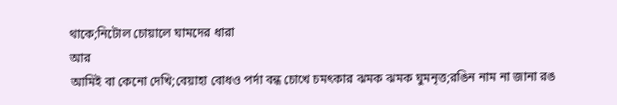থাকে;নিটোল চোয়ালে ঘামদের ধারা
আর
আমিই বা কেনো দেখি;বেয়াহা বোধও পর্দা বন্ধ চোখে চমৎকার ঝমক ঝমক ঘুমনৃত্ত;রঙিন নাম না জানা রঙ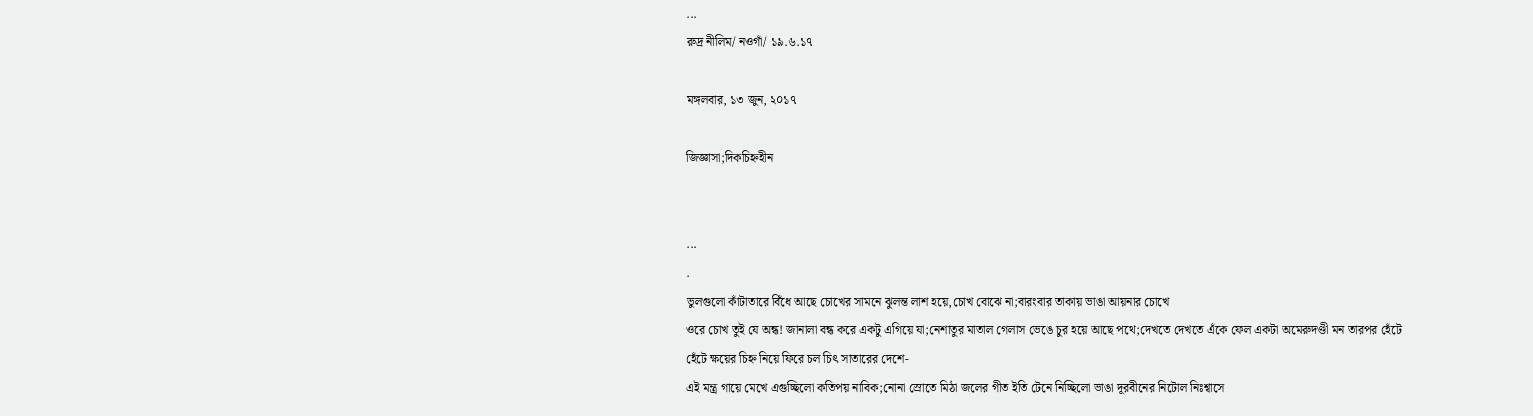...
রুদ্র নীলিম/ নওগাঁ/ ১৯.৬.১৭

মঙ্গলবার, ১৩ জুন, ২০১৭

জিজ্ঞাসা;দিকচিহ্নহীন


...
.
ভুলগুলো কাঁটাতারে বিঁধে আছে চোখের সামনে ঝুলন্ত লাশ হয়ে,চোখ বোঝে না;বারংবার তাকায় ভাঙা আয়নার চোখে
ওরে চোখ তুই যে অন্ধ! জানালা বন্ধ করে একটু এগিয়ে যা;নেশাতুর মাতাল গেলাস ভেঙে চুর হয়ে আছে পথে;দেখতে দেখতে এঁকে ফেল একটা অমেরুদণ্ডী মন তারপর হেঁটে হেঁটে ক্ষয়ের চিহ্ন নিয়ে ফিরে চল চিৎ সাতারের দেশে-
এই মন্ত্র গায়ে মেখে এগুচ্ছিলো কতিপয় নাবিক;নোনা স্রোতে মিঠা জলের গীত ইতি টেনে নিচ্ছিলো ভাঙা দূরবীনের নিটোল নিঃশ্বাসে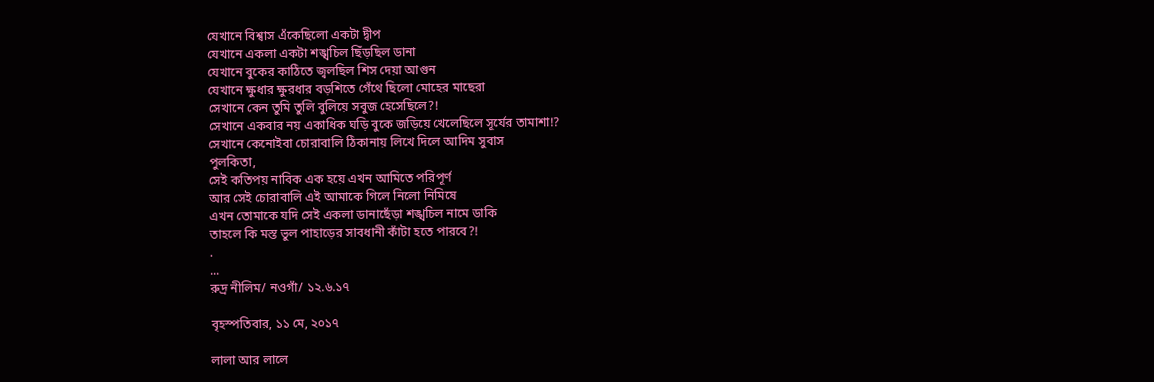যেখানে বিশ্বাস এঁকেছিলো একটা দ্বীপ
যেখানে একলা একটা শঙ্খচিল ছিঁড়ছিল ডানা
যেখানে বুকের কাঠিতে জ্বলছিল শিস দেয়া আগুন
যেখানে ক্ষুধার ক্ষুরধার বড়শিতে গেঁথে ছিলো মোহের মাছেরা
সেখানে কেন তুমি তুলি বুলিয়ে সবুজ হেসেছিলে?!
সেখানে একবার নয় একাধিক ঘড়ি বুকে জড়িয়ে খেলেছিলে সূর্যের তামাশা!?
সেখানে কেনোইবা চোরাবালি ঠিকানায় লিখে দিলে আদিম সুবাস
পুলকিতা,
সেই কতিপয় নাবিক এক হয়ে এখন আমিতে পরিপূর্ণ
আর সেই চোরাবালি এই আমাকে গিলে নিলো নিমিষে
এখন তোমাকে যদি সেই একলা ডানাছেঁড়া শঙ্খচিল নামে ডাকি
তাহলে কি মস্ত ভুল পাহাড়ের সাবধানী কাঁটা হতে পারবে?!
.
...
রুদ্র নীলিম/ নওগাঁ/ ১২.৬.১৭

বৃহস্পতিবার, ১১ মে, ২০১৭

লালা আর লালে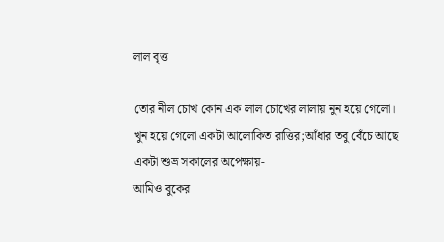লাল বৃত্ত

তোর নীল চোখ কোন এক লাল চোখের লালায় নুন হয়ে গেলো।
খুন হয়ে গেলো একটা আলোকিত রাত্তির;আঁধার তবু বেঁচে আছে
একটা শুভ্র সকালের অপেক্ষায়-
আমিও বুকের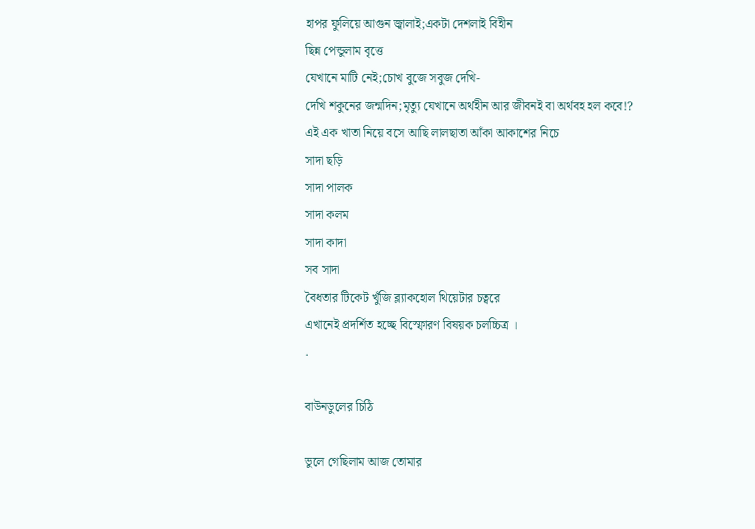হাপর ফুলিয়ে আগুন জ্বালাই;একটা দেশলাই বিহীন
ছিন্ন পেন্ডুলাম বৃত্তে
যেখানে মাটি নেই;চোখ বুজে সবুজ দেখি-
দেখি শকুনের জন্মদিন;মৃত্যু যেখানে অর্থহীন আর জীবনই বা অর্থবহ হল কবে!?
এই এক খাতা নিয়ে বসে আছি লালছাতা আঁকা আকাশের নিচে
সাদা ছড়ি
সাদা পালক
সাদা কলম
সাদা কাদা
সব সাদা
বৈধতার টিকেট খুঁজি ব্ল্যাকহোল থিয়েটার চত্বরে
এখানেই প্রদর্শিত হচ্ছে বিস্ফোরণ বিষয়ক চলচ্চিত্র ।
.

বাউনডুলের চিঠি

ভুলে গেছিলাম আজ তোমার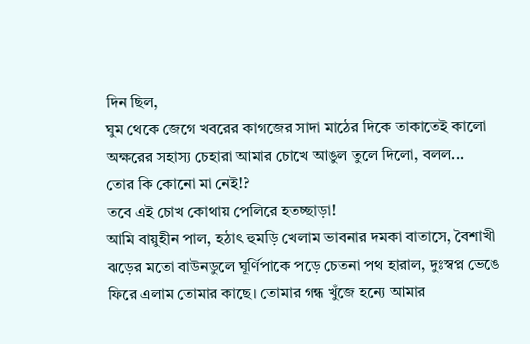দিন ছিল,
ঘুম থেকে জেগে খবরের কাগজের সাদা মাঠের দিকে তাকাতেই কালো অক্ষরের সহাস্য চেহারা আমার চোখে আঙুল তুলে দিলো, বলল...
তোর কি কোনো মা নেই!?
তবে এই চোখ কোথায় পেলিরে হতচ্ছাড়া!
আমি বায়ুহীন পাল, হঠাৎ হুমড়ি খেলাম ভাবনার দমকা বাতাসে, বৈশাখী ঝড়ের মতো বাউনডুলে ঘূর্ণিপাকে পড়ে চেতনা পথ হারাল, দুঃস্বপ্ন ভেঙে ফিরে এলাম তোমার কাছে। তোমার গন্ধ খুঁজে হন্যে আমার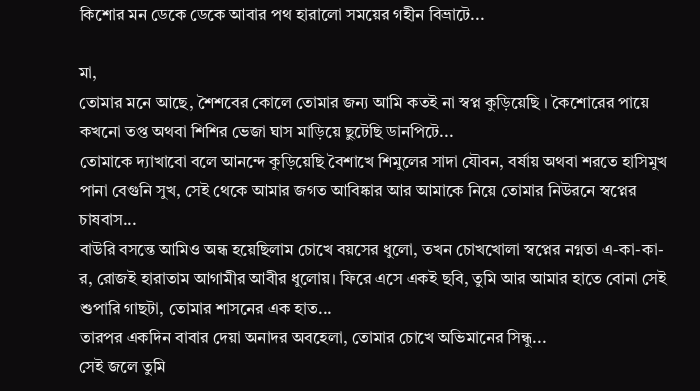কিশোর মন ডেকে ডেকে আবার পথ হারালো সময়ের গহীন বিভ্রাটে...

মা,
তোমার মনে আছে, শৈশবের কোলে তোমার জন্য আমি কতই না স্বপ্ন কুড়িয়েছি । কৈশোরের পায়ে কখনো তপ্ত অথবা শিশির ভেজা ঘাস মাড়িয়ে ছুটেছি ডানপিটে...
তোমাকে দ্যাখাবো বলে আনন্দে কুড়িয়েছি বৈশাখে শিমুলের সাদা যৌবন, বর্ষায় অথবা শরতে হাসিমুখ পানা বেগুনি সুখ, সেই থেকে আমার জগত আবিষ্কার আর আমাকে নিয়ে তোমার নিউরনে স্বপ্নের চাষবাস...
বাউরি বসন্তে আমিও অন্ধ হয়েছিলাম চোখে বয়সের ধুলো, তখন চোখখোলা স্বপ্নের নগ্নতা এ-কা-কা-র, রোজই হারাতাম আগামীর আবীর ধুলোয়। ফিরে এসে একই ছবি, তুমি আর আমার হাতে বোনা সেই শুপারি গাছটা, তোমার শাসনের এক হাত...
তারপর একদিন বাবার দেয়া অনাদর অবহেলা, তোমার চোখে অভিমানের সিন্ধু...
সেই জলে তুমি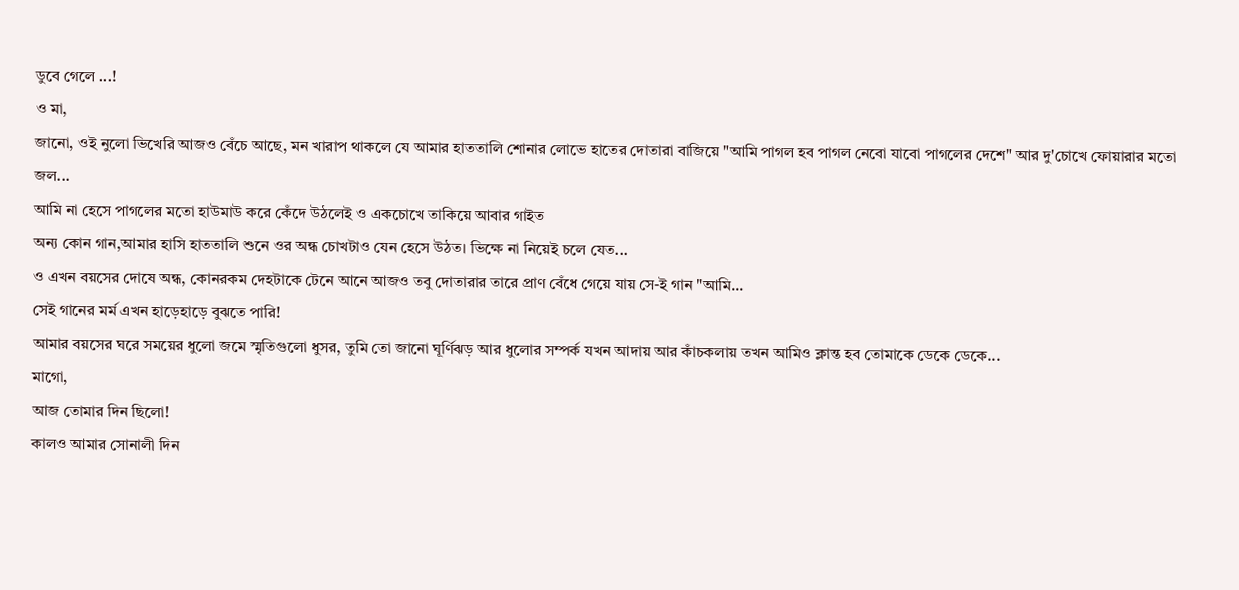ডুবে গেলে ...!
ও মা,
জানো, ওই নুলো ভিখেরি আজও বেঁচে আছে, মন খারাপ থাকলে যে আমার হাততালি শোনার লোভে হাতের দোতারা বাজিয়ে "আমি পাগল হব পাগল নেবো যাবো পাগলের দেশে" আর দু'চোখে ফোয়ারার মতো জল...
আমি না হেসে পাগলের মতো হাউমাউ করে কেঁদে উঠলেই ও একচোখে তাকিয়ে আবার গাইত
অন্য কোন গান,আমার হাসি হাততালি শুনে ওর অন্ধ চোখটাও যেন হেসে উঠত। ভিক্ষে না নিয়েই চলে যেত...
ও এখন বয়সের দোষে অন্ধ, কোনরকম দেহটাকে টেনে আনে আজও তবু দোতারার তারে প্রাণ বেঁধে গেয়ে যায় সে-ই গান "আমি...
সেই গানের মর্ম এখন হাড়েহাড়ে বুঝতে পারি!
আমার বয়সের ঘরে সময়ের ধুলো জমে স্মৃতিগুলো ধুসর, তুমি তো জানো ঘূর্ণিঝড় আর ধুলোর সম্পর্ক যখন আদায় আর কাঁচকলায় তখন আমিও ক্লান্ত হব তোমাকে ডেকে ডেকে...
মাগো,
আজ তোমার দিন ছিলো!
কালও আমার সোনালী দিন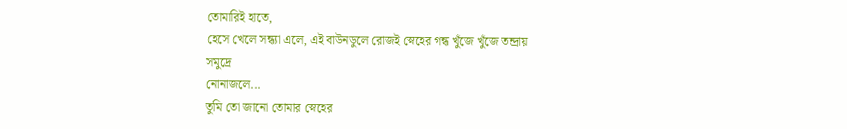তোমারিই হাতে,
হেসে খেলে সন্ধ্যা এলে, এই বাউনডুলে রোজই স্নেহের গন্ধ খুঁজে খুঁজে তন্দ্রায়
সমুদ্রে
নোনাজলে...
তুমি তো জানো তোমার স্নেহের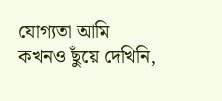যোগ্যতা আমি কখনও ছুঁয়ে দেখিনি,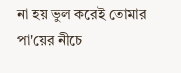না হয় ভুল করেই তোমার পা'য়ের নীচে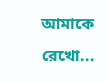আমাকে রেখো...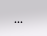...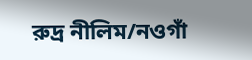রুদ্র নীলিম/নওগাঁ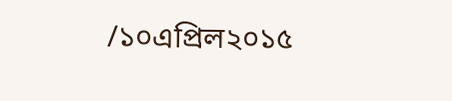/১০এপ্রিল২০১৫